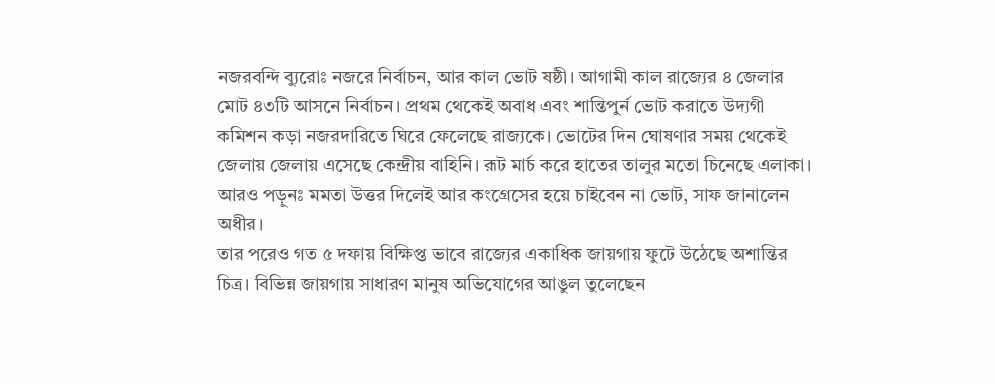নজরবন্দি ব্যুরোঃ নজরে নির্বাচন, আর কাল ভোট ষষ্ঠী। আগামী কাল রাজ্যের ৪ জেলার মোট ৪৩টি আসনে নির্বাচন। প্রথম থেকেই অবাধ এবং শান্তিপুর্ন ভোট করাতে উদ্যগী কমিশন কড়া নজরদারিতে ঘিরে ফেলেছে রাজ্যকে। ভোটের দিন ঘোষণার সময় থেকেই জেলায় জেলায় এসেছে কেন্দ্রীয় বাহিনি। রূট মার্চ করে হাতের তালুর মতো চিনেছে এলাকা।
আরও পড়ুনঃ মমতা উত্তর দিলেই আর কংগ্রেসের হয়ে চাইবেন না ভোট, সাফ জানালেন অধীর।
তার পরেও গত ৫ দফায় বিক্ষিপ্ত ভাবে রাজ্যের একাধিক জায়গায় ফুটে উঠেছে অশান্তির চিত্র। বিভিন্ন জায়গায় সাধারণ মানুষ অভিযোগের আঙুল তুলেছেন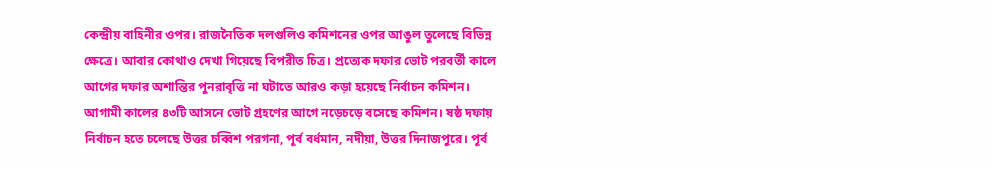কেন্দ্রীয় বাহিনীর ওপর। রাজনৈতিক দলগুলিও কমিশনের ওপর আঙুল তুলেছে বিভিন্ন ক্ষেত্রে। আবার কোথাও দেখা গিয়েছে বিপরীত চিত্র। প্রত্যেক দফার ভোট পরবর্তী কালে আগের দফার অশান্তির পুনরাবৃত্তি না ঘটাতে আরও কড়া হয়েছে নির্বাচন কমিশন।
আগামী কালের ৪৩টি আসনে ভোট গ্রহণের আগে নড়েচড়ে বসেছে কমিশন। ষষ্ঠ দফায় নির্বাচন হতে চলেছে উত্তর চব্বিশ পরগনা, পূর্ব বর্ধমান, নদীয়া, উত্তর দিনাজপুরে। পূর্ব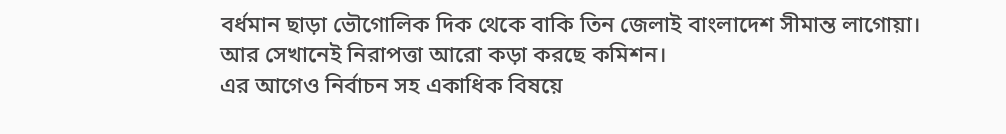বর্ধমান ছাড়া ভৌগোলিক দিক থেকে বাকি তিন জেলাই বাংলাদেশ সীমান্ত লাগোয়া। আর সেখানেই নিরাপত্তা আরো কড়া করছে কমিশন।
এর আগেও নির্বাচন সহ একাধিক বিষয়ে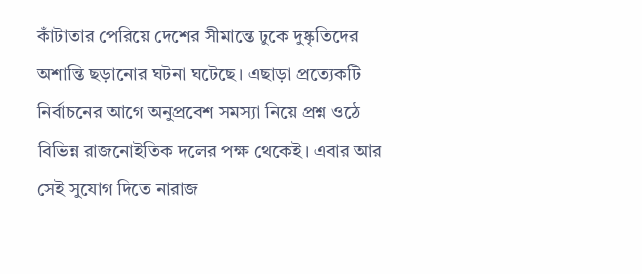কাঁটাতার পেরিয়ে দেশের সীমান্তে ঢুকে দুষ্কৃতিদের অশান্তি ছড়ানোর ঘটনা ঘটেছে। এছাড়া প্রত্যেকটি নির্বাচনের আগে অনুপ্রবেশ সমস্যা নিয়ে প্রশ্ন ওঠে বিভিন্ন রাজনোইতিক দলের পক্ষ থেকেই। এবার আর সেই সুযোগ দিতে নারাজ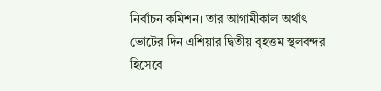নির্বাচন কমিশন। তার আগামীকাল অর্থাৎ ভোটের দিন এশিয়ার দ্বিতীয় বৃহত্তম স্থলবন্দর হিসেবে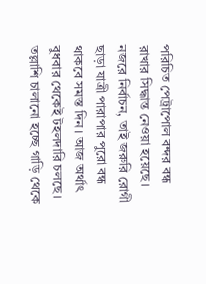পরিচিত পেট্রাপোল বন্দর বন্ধ রাখার সিদ্ধান্ত নেওয়া হয়েছে।
নজরে নির্বাচন, তাই জরুরি রোগী ছাড়া যাত্রী পারাপার পুরো বন্ধ থাকবে সমস্ত দিন। আজ অর্থাৎ বুধবার থেকেই টহলদারি চলছে। তল্লাশি চালানো হচ্ছে গাড়ি থেকে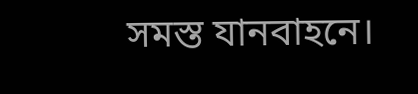সমস্ত যানবাহনে।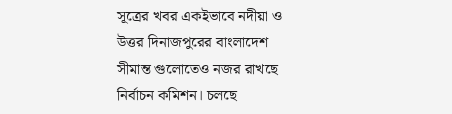সূত্রের খবর একইভাবে নদীয়া ও উত্তর দিনাজপুরের বাংলাদেশ সীমান্ত গুলোতেও নজর রাখছে নির্বাচন কমিশন। চলছে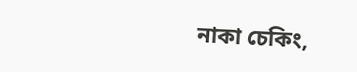নাকা চেকিং,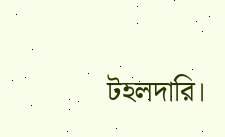টহলদারি।